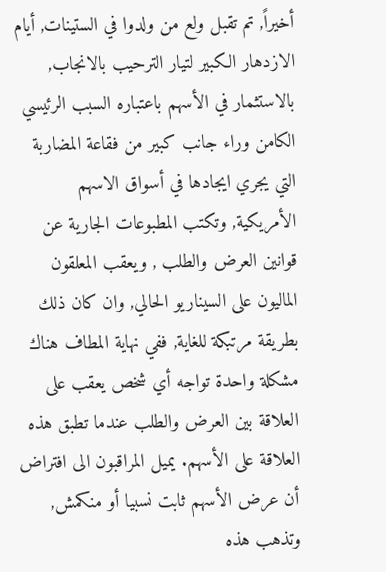أخيراً, تم تقبل ولع من ولدوا في الستينات, أيام الازدهار الكبير لتيار الترحيب بالانجاب, بالاستثمار في الأسهم باعتباره السبب الرئيسي الكامن وراء جانب كبير من فقاعة المضاربة التي يجري ايجادها في أسواق الاسهم الأمريكية, وتكتب المطبوعات الجارية عن قوانين العرض والطلب , ويعقب المعلقون الماليون على السيناريو الحالي, وان كان ذلك بطريقة مرتبكة للغاية, ففي نهاية المطاف هناك مشكلة واحدة تواجه أي شخص يعقب على العلاقة بين العرض والطلب عندما تطبق هذه العلاقة على الأسهم. يميل المراقبون الى افتراض أن عرض الأسهم ثابت نسبيا أو منكمش, وتذهب هذه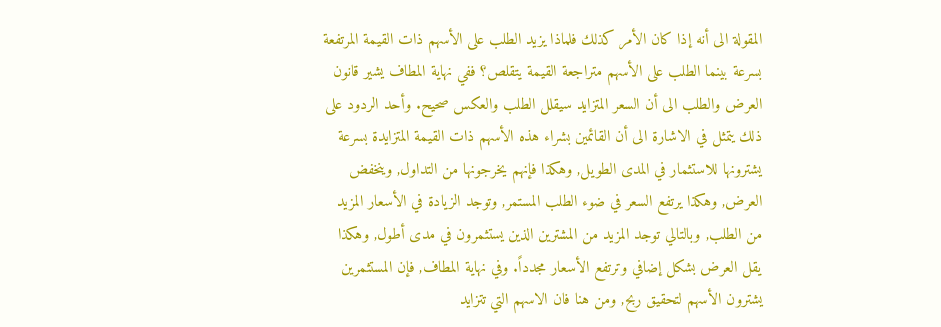المقولة الى أنه إذا كان الأمر كذلك فلماذا يزيد الطلب على الأسهم ذات القيمة المرتفعة بسرعة بينما الطلب على الأسهم متراجعة القيمة يتقلص؟ ففي نهاية المطاف يشير قانون العرض والطلب الى أن السعر المتزايد سيقلل الطلب والعكس صحيح. وأحد الردود على ذلك يتمثل في الاشارة الى أن القائمين بشراء هذه الأسهم ذات القيمة المتزايدة بسرعة يشترونها للاستثمار في المدى الطويل, وهكذا فإنهم يخرجونها من التداول, وينخفض العرض, وهكذا يرتفع السعر في ضوء الطلب المستمر, وتوجد الزيادة في الأسعار المزيد من الطلب, وبالتالي توجد المزيد من المشترين الذين يستثمرون في مدى أطول, وهكذا يقل العرض بشكل إضافي وترتفع الأسعار مجدداً. وفي نهاية المطاف, فإن المستثمرين يشترون الأسهم لتحقيق ربح, ومن هنا فان الاسهم التي تتزايد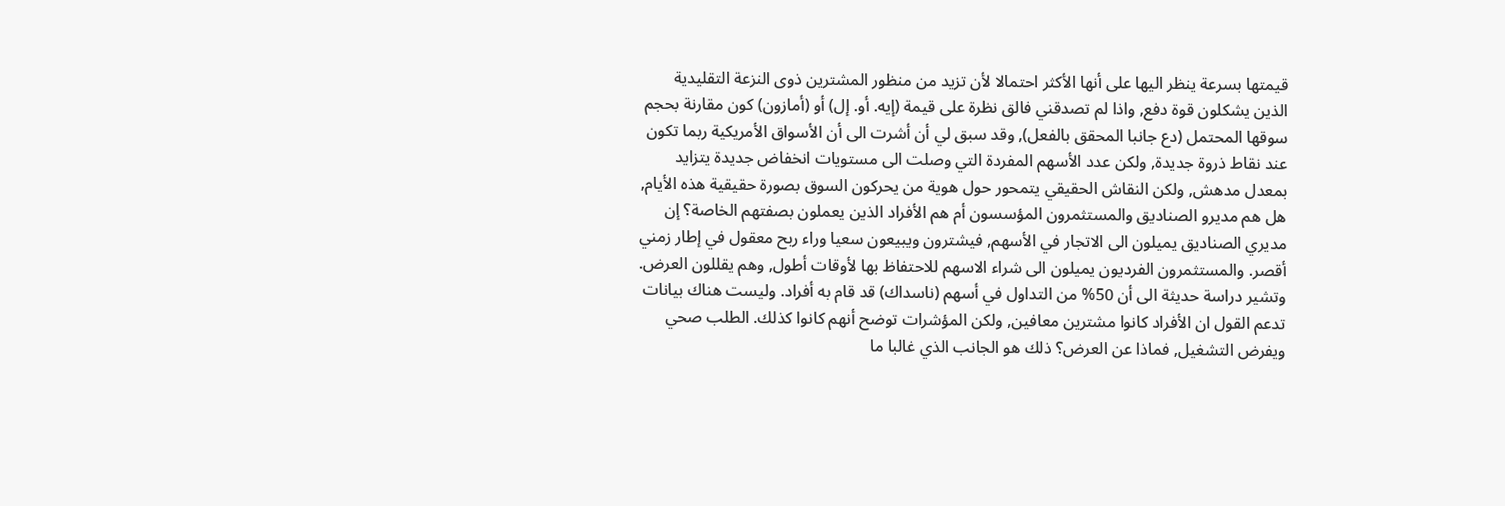قيمتها بسرعة ينظر اليها على أنها الأكثر احتمالا لأن تزيد من منظور المشترين ذوى النزعة التقليدية الذين يشكلون قوة دفع, واذا لم تصدقني فالق نظرة على قيمة (إيه. أو. إل) أو (أمازون) كون مقارنة بحجم سوقها المحتمل (دع جانبا المحقق بالفعل), وقد سبق لي أن أشرت الى أن الأسواق الأمريكية ربما تكون عند نقاط ذروة جديدة, ولكن عدد الأسهم المفردة التي وصلت الى مستويات انخفاض جديدة يتزايد بمعدل مدهش, ولكن النقاش الحقيقي يتمحور حول هوية من يحركون السوق بصورة حقيقية هذه الأيام, هل هم مديرو الصناديق والمستثمرون المؤسسون أم هم الأفراد الذين يعملون بصفتهم الخاصة؟ إن مديري الصناديق يميلون الى الاتجار في الأسهم, فيشترون ويبيعون سعيا وراء ربح معقول في إطار زمني أقصر. والمستثمرون الفرديون يميلون الى شراء الاسهم للاحتفاظ بها لأوقات أطول, وهم يقللون العرض. وتشير دراسة حديثة الى أن 50% من التداول في أسهم (ناسداك) قد قام به أفراد. وليست هناك بيانات تدعم القول ان الأفراد كانوا مشترين معافين, ولكن المؤشرات توضح أنهم كانوا كذلك. الطلب صحي ويفرض التشغيل, فماذا عن العرض؟ ذلك هو الجانب الذي غالبا ما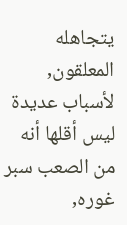يتجاهله المعلقون, لأسباب عديدة ليس أقلها أنه من الصعب سبر غوره,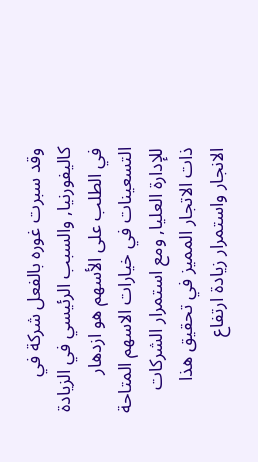وقد سبرت غوره بالفعل شركة في كاليفورنيا, والسبب الرئيسي في الزيادة في الطلب على الأسهم هو ازدهار التسعينات في خيارات الاسهم المتاحة للإدارة العليا, ومع استمرار الشركات ذات الاتجار المميز في تحقيق هذا الانجار واستمرار زيادة ارتفاع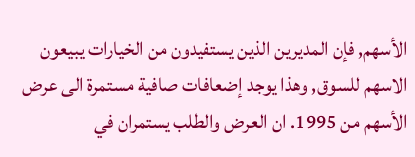الأسهم, فإن المديرين الذين يستفيدون من الخيارات يبيعون الاسهم للسوق, وهذا يوجد إضعافات صافية مستمرة الى عرض الأسهم من 1995. ان العرض والطلب يستمران في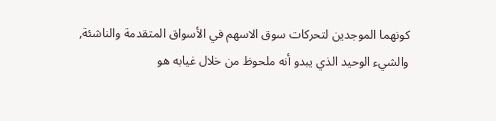كونهما الموجدين لتحركات سوق الاسهم في الأسواق المتقدمة والناشئة, والشيء الوحيد الذي يبدو أنه ملحوظ من خلال غيابه هو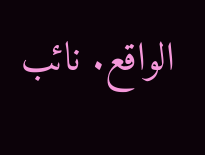الواقع. نائب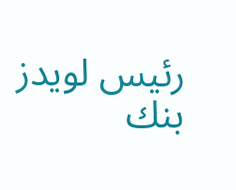رئيس لويدز بنك